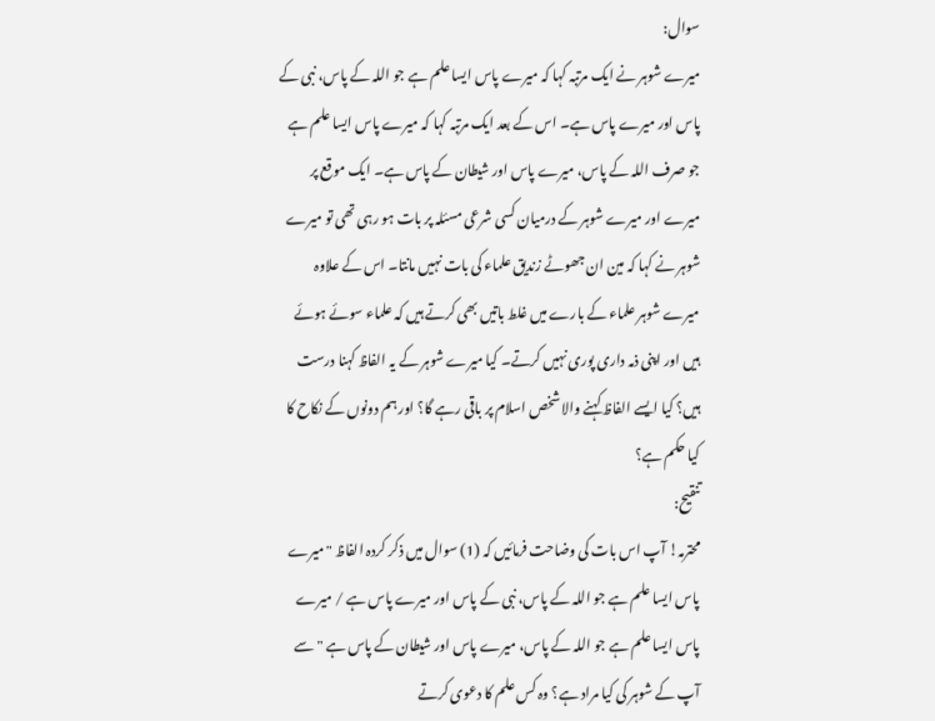سوال:
میرے شوہر نے ایک مرتبہ کہا کہ میرے پاس ایسا علم ہے جو اللہ کے پاس، نبی کے پاس اور میرے پاس ہے۔ اس کے بعد ایک مرتبہ کہا کہ میرے پاس ایسا علم ہے جو صرف اللہ کے پاس، میرے پاس اور شیطان کے پاس ہے۔ ایک موقع پر میرے اور میرے شوہر کے درمیان کسی شرعی مسئلہ پر بات ہو رہی تھی تو میرے شوہر نے کہا کہ مین ان جھوٹے زندیق علماء کی بات نہیں مانتا۔ اس کے علاوہ میرے شوہر علماء کے بارے میں غلط باتیں بھی کرتے ہیں کہ علماء سوئے ہوئے ہیں اور اپنی ذمہ داری پوری نہیں کرتے۔ کیا میرے شوہر کے یہ الفاظ کہنا درست ہیں؟ کیا ایسے الفاظ کہنے والا شخص اسلام پر باقی رہے گا؟ اور ہم دونوں کے نکاح کا کیا حکم ہے؟
تنقیح:
محترمہ! آپ اس بات کی وضاحت فرمائیں کہ (1) سوال میں ذکر کردہ الفاظ "میرے پاس ایسا علم ہے جو اللہ کے پاس، نبی کے پاس اور میرے پاس ہے / میرے پاس ایسا علم ہے جو اللہ کے پاس، میرے پاس اور شیطان کے پاس ہے " سے آپ کے شوہر کی کیا مراد ہے؟ وہ کس علم کا دعوی کرتے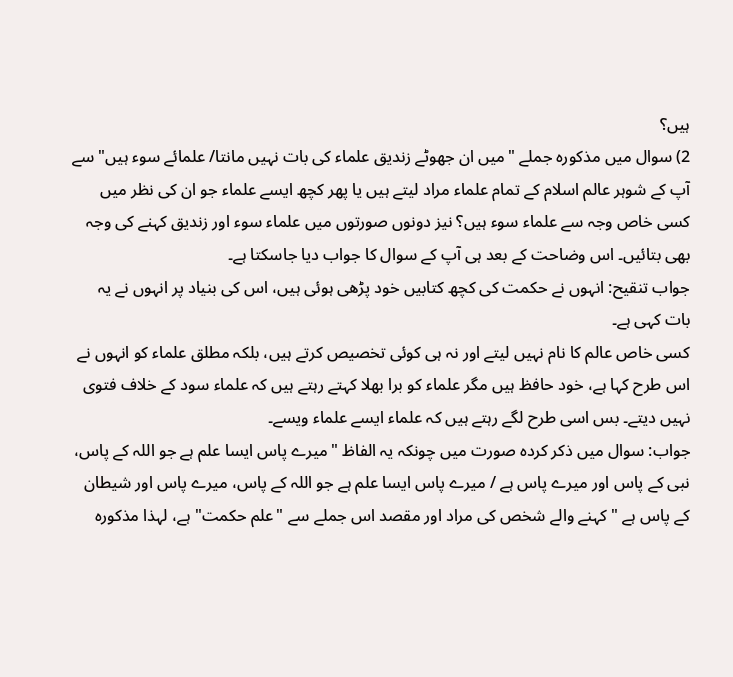ہیں؟
2) سوال میں مذکورہ جملے "میں ان جھوٹے زندیق علماء کی بات نہیں مانتا/ علمائے سوء ہیں" سے آپ کے شوہر عالم اسلام کے تمام علماء مراد لیتے ہیں یا پھر کچھ ایسے علماء جو ان کی نظر میں کسی خاص وجہ سے علماء سوء ہیں؟ نیز دونوں صورتوں میں علماء سوء اور زندیق کہنے کی وجہ بھی بتائیں۔ اس وضاحت کے بعد ہی آپ کے سوال کا جواب دیا جاسکتا ہے۔
جواب تنقیح: انہوں نے حکمت کی کچھ کتابیں خود پڑھی ہوئی ہیں، اس کی بنیاد پر انہوں نے یہ بات کہی ہے۔
کسی خاص عالم کا نام نہیں لیتے اور نہ ہی کوئی تخصیص کرتے ہیں، بلکہ مطلق علماء کو انہوں نے اس طرح کہا ہے، خود حافظ ہیں مگر علماء کو برا بھلا کہتے رہتے ہیں کہ علماء سود کے خلاف فتوی نہیں دیتے۔ بس اسی طرح لگے رہتے ہیں کہ علماء ایسے علماء ویسے۔
جواب: سوال میں ذکر کردہ صورت میں چونکہ یہ الفاظ "میرے پاس ایسا علم ہے جو اللہ کے پاس، نبی کے پاس اور میرے پاس ہے / میرے پاس ایسا علم ہے جو اللہ کے پاس، میرے پاس اور شیطان کے پاس ہے " کہنے والے شخص کی مراد اور مقصد اس جملے سے "علم حکمت" ہے، لہذا مذکورہ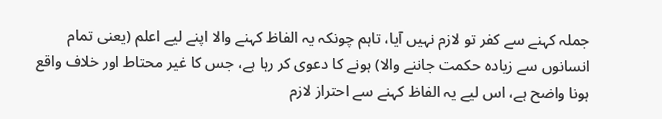جملہ کہنے سے کفر تو لازم نہیں آیا، تاہم چونکہ یہ الفاظ کہنے والا اپنے لیے اعلم (یعنی تمام انسانوں سے زیادہ حکمت جاننے والا) ہونے کا دعوی کر رہا ہے، جس کا غیر محتاط اور خلاف واقع ہونا واضح ہے، اس لیے یہ الفاظ کہنے سے احتراز لازم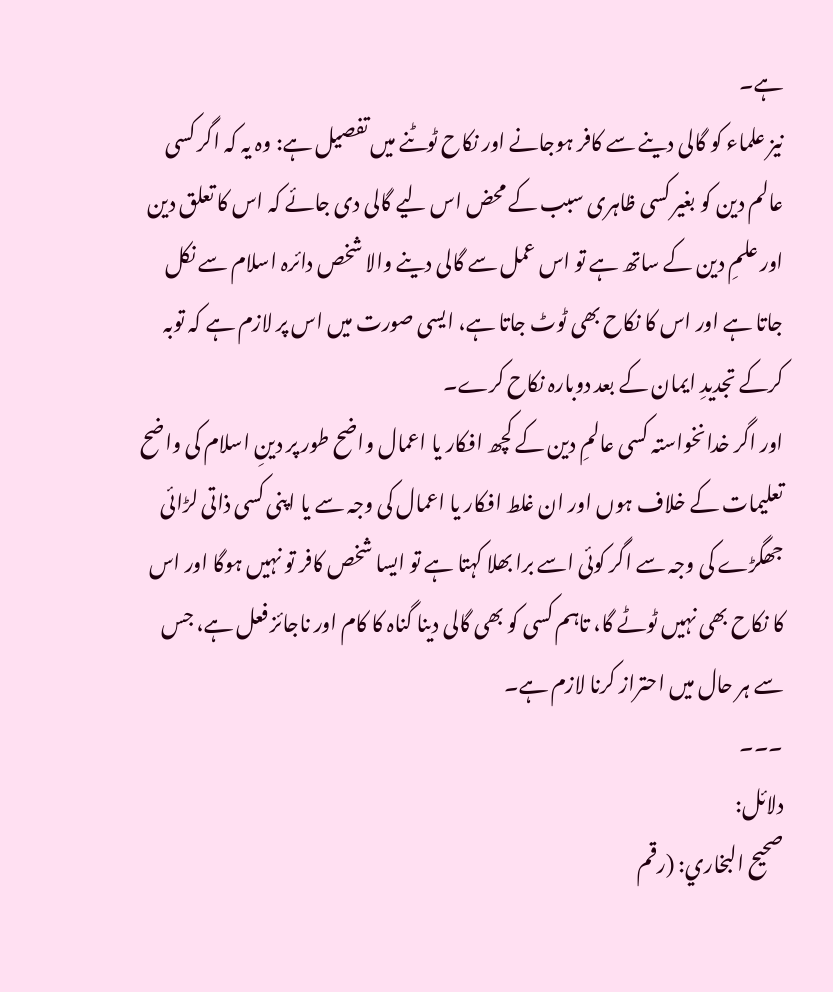ہے۔
نیز علماء کو گالی دینے سے کافر ہوجانے اور نکاح ٹوٹنے میں تفصیل ہے: وہ یہ کہ اگر کسی عالم دین کو بغیر کسی ظاہری سبب کے محض اس لیے گالی دی جائے کہ اس کا تعلق دین اور علمِ دین کے ساتھ ہے تو اس عمل سے گالی دینے والا شخص دائرہ اسلام سے نکل جاتا ہے اور اس کا نکاح بھی ٹوٹ جاتا ہے، ایسی صورت میں اس پر لازم ہے کہ توبہ کرکے تجدیدِ ایمان کے بعد دوبارہ نکاح کرے۔
اور اگر خدانخواستہ کسی عالمِ دین کے کچھ افکار یا اعمال واضح طور پر دینِ اسلام کی واضح تعلیمات کے خلاف ہوں اور ان غلط افکار یا اعمال کی وجہ سے یا اپنی کسی ذاتی لڑائی جھگڑے کی وجہ سے اگر کوئی اسے برا بھلا کہتا ہے تو ایسا شخص کافر تو نہیں ہوگا اور اس کا نکاح بھی نہیں ٹوٹے گا، تاہم کسی کو بھی گالی دینا گناہ کا کام اور ناجائز فعل ہے، جس سے ہر حال میں احتراز کرنا لازم ہے۔
۔۔۔
دلائل:
صحيح البخاري: (رقم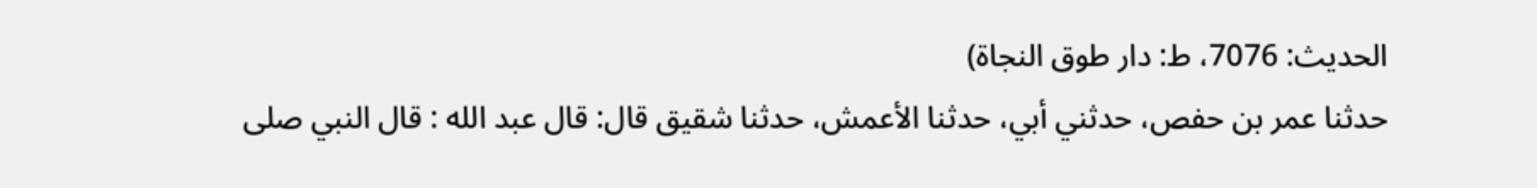الحدیث: 7076، ط: دار طوق النجاة)
حدثنا عمر بن حفص، حدثني أبي، حدثنا الأعمش، حدثنا شقيق قال: قال عبد الله : قال النبي صلى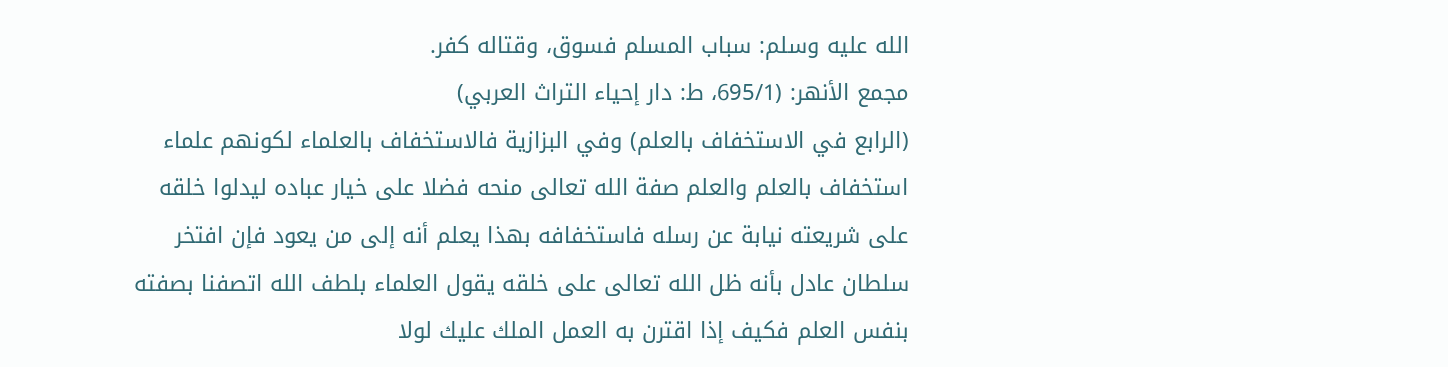الله عليه وسلم: سباب المسلم فسوق، وقتاله كفر.
مجمع الأنهر: (695/1، ط: دار إحياء التراث العربي)
(الرابع في الاستخفاف بالعلم) وفي البزازية فالاستخفاف بالعلماء لكونهم علماء استخفاف بالعلم والعلم صفة الله تعالى منحه فضلا على خيار عباده ليدلوا خلقه على شريعته نيابة عن رسله فاستخفافه بهذا يعلم أنه إلى من يعود فإن افتخر سلطان عادل بأنه ظل الله تعالى على خلقه يقول العلماء بلطف الله اتصفنا بصفته بنفس العلم فكيف إذا اقترن به العمل الملك عليك لولا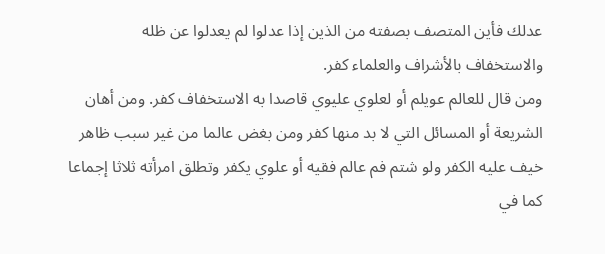عدلك فأين المتصف بصفته من الذين إذا عدلوا لم يعدلوا عن ظله والاستخفاف بالأشراف والعلماء كفر.
ومن قال للعالم عويلم أو لعلوي عليوي قاصدا به الاستخفاف كفر. ومن أهان الشريعة أو المسائل التي لا بد منها كفر ومن بغض عالما من غير سبب ظاهر خيف عليه الكفر ولو شتم فم عالم فقيه أو علوي يكفر وتطلق امرأته ثلاثا إجماعا كما في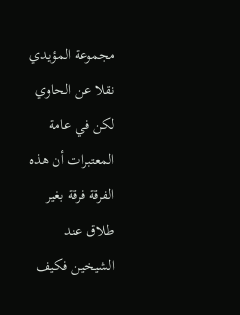مجموعة المؤيدي نقلا عن الحاوي لكن في عامة المعتبرات أن هذه الفرقة فرقة بغير طلاق عند الشيخين فكيف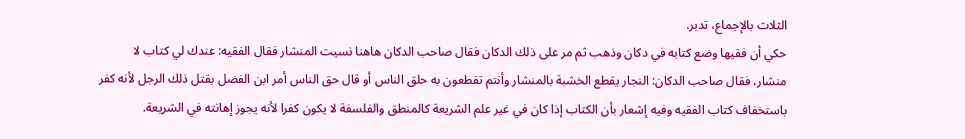الثلاث بالإجماع، تدبر.
حكي أن فقيها وضع كتابه في دكان وذهب ثم مر على ذلك الدكان فقال صاحب الدكان هاهنا نسيت المنشار فقال الفقيه: عندك لي كتاب لا منشار، فقال صاحب الدكان: النجار يقطع الخشبة بالمنشار وأنتم تقطعون به حلق الناس أو قال حق الناس أمر ابن الفضل بقتل ذلك الرجل لأنه كفر باستخفاف كتاب الفقيه وفيه إشعار بأن الكتاب إذا كان في غير علم الشريعة كالمنطق والفلسفة لا يكون كفرا لأنه يجوز إهانته في الشريعة.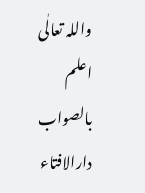واللہ تعالٰی اعلم بالصواب
دارالافتاء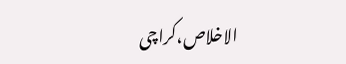الاخلاص،کراچی